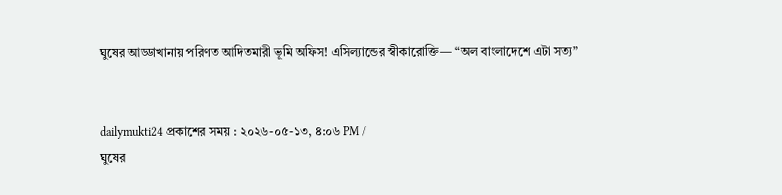ঘুষের আড্ডাখানায় পরিণত আদিতমারী ভূমি অফিস! এসিল্যান্ডের স্বীকারোক্তি— “অল বাংলাদেশে এটা সত্য”


dailymukti24 প্রকাশের সময় : ২০২৬-০৫-১৩, ৪:০৬ PM /
ঘুষের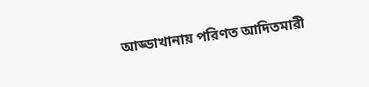আড্ডাখানায় পরিণত আদিতমারী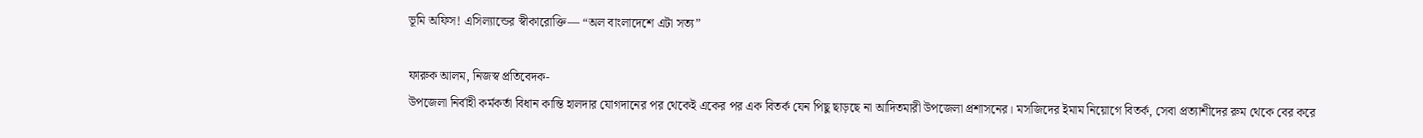ভূমি অফিস! এসিল্যান্ডের স্বীকারোক্তি— “অল বাংলাদেশে এটা সত্য”

ফারুক আলম, নিজস্ব প্রতিবেদক-
উপজেলা নির্বাহী কর্মকর্তা বিধান কান্তি হালদার যোগদানের পর থেকেই একের পর এক বিতর্ক যেন পিছু ছাড়ছে না আদিতমারী উপজেলা প্রশাসনের। মসজিদের ইমাম নিয়োগে বিতর্ক, সেবা প্রত্যাশীদের রুম থেকে বের করে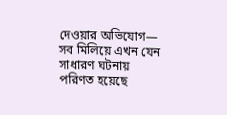দেওয়ার অভিযোগ— সব মিলিয়ে এখন যেন সাধারণ ঘটনায় পরিণত হয়েছে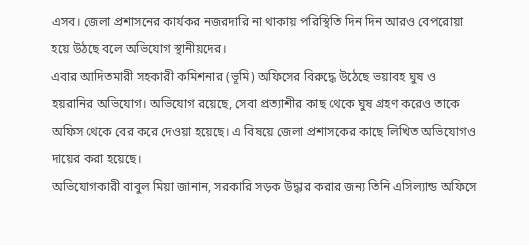এসব। জেলা প্রশাসনের কার্যকর নজরদারি না থাকায় পরিস্থিতি দিন দিন আরও বেপরোয়া হয়ে উঠছে বলে অভিযোগ স্থানীয়দের।
এবার আদিতমারী সহকারী কমিশনার (ভূমি) অফিসের বিরুদ্ধে উঠেছে ভয়াবহ ঘুষ ও হয়রানির অভিযোগ। অভিযোগ রয়েছে, সেবা প্রত্যাশীর কাছ থেকে ঘুষ গ্রহণ করেও তাকে অফিস থেকে বের করে দেওয়া হয়েছে। এ বিষয়ে জেলা প্রশাসকের কাছে লিখিত অভিযোগও দায়ের করা হয়েছে।
অভিযোগকারী বাবুল মিয়া জানান, সরকারি সড়ক উদ্ধার করার জন্য তিনি এসিল্যান্ড অফিসে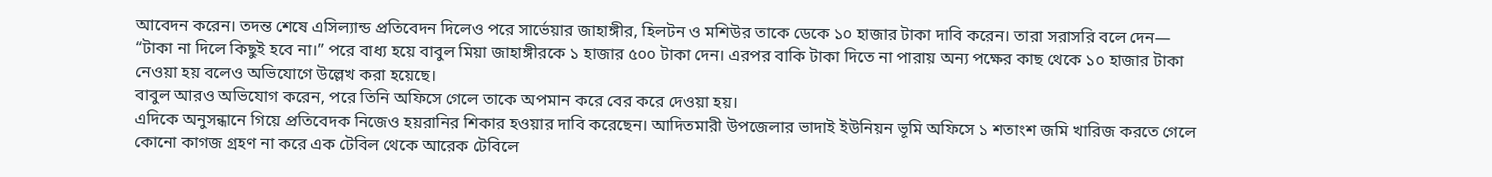আবেদন করেন। তদন্ত শেষে এসিল্যান্ড প্রতিবেদন দিলেও পরে সার্ভেয়ার জাহাঙ্গীর, হিলটন ও মশিউর তাকে ডেকে ১০ হাজার টাকা দাবি করেন। তারা সরাসরি বলে দেন— “টাকা না দিলে কিছুই হবে না।” পরে বাধ্য হয়ে বাবুল মিয়া জাহাঙ্গীরকে ১ হাজার ৫০০ টাকা দেন। এরপর বাকি টাকা দিতে না পারায় অন্য পক্ষের কাছ থেকে ১০ হাজার টাকা নেওয়া হয় বলেও অভিযোগে উল্লেখ করা হয়েছে।
বাবুল আরও অভিযোগ করেন, পরে তিনি অফিসে গেলে তাকে অপমান করে বের করে দেওয়া হয়।
এদিকে অনুসন্ধানে গিয়ে প্রতিবেদক নিজেও হয়রানির শিকার হওয়ার দাবি করেছেন। আদিতমারী উপজেলার ভাদাই ইউনিয়ন ভূমি অফিসে ১ শতাংশ জমি খারিজ করতে গেলে কোনো কাগজ গ্রহণ না করে এক টেবিল থেকে আরেক টেবিলে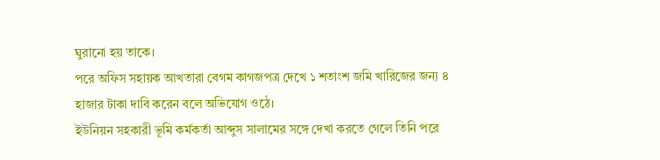ঘুরানো হয় তাকে।
পরে অফিস সহায়ক আখতারা বেগম কাগজপত্র দেখে ১ শতাংশ জমি খারিজের জন্য ৪ হাজার টাকা দাবি করেন বলে অভিযোগ ওঠে।
ইউনিয়ন সহকারী ভূমি কর্মকর্তা আব্দুস সালামের সঙ্গে দেখা করতে গেলে তিনি পরে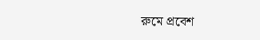রুমে প্রবেশ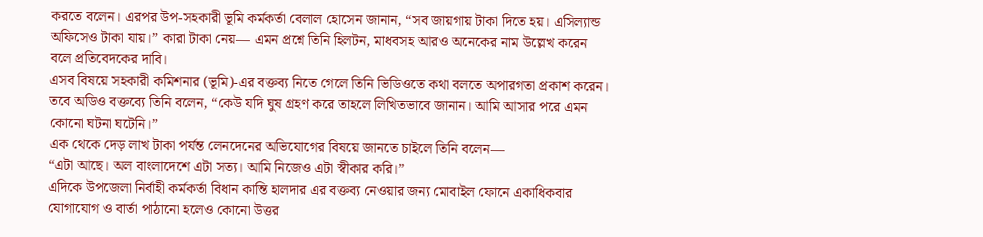করতে বলেন। এরপর উপ-সহকারী ভূমি কর্মকর্তা বেলাল হোসেন জানান, “সব জায়গায় টাকা দিতে হয়। এসিল্যান্ড অফিসেও টাকা যায়।” কারা টাকা নেয়— এমন প্রশ্নে তিনি হিলটন, মাধবসহ আরও অনেকের নাম উল্লেখ করেন বলে প্রতিবেদকের দাবি।
এসব বিষয়ে সহকারী কমিশনার (ভূমি)-এর বক্তব্য নিতে গেলে তিনি ভিডিওতে কথা বলতে অপারগতা প্রকাশ করেন। তবে অডিও বক্তব্যে তিনি বলেন, “কেউ যদি ঘুষ গ্রহণ করে তাহলে লিখিতভাবে জানান। আমি আসার পরে এমন কোনো ঘটনা ঘটেনি।”
এক থেকে দেড় লাখ টাকা পর্যন্ত লেনদেনের অভিযোগের বিষয়ে জানতে চাইলে তিনি বলেন—
“এটা আছে। অল বাংলাদেশে এটা সত্য। আমি নিজেও এটা স্বীকার করি।”
এদিকে উপজেলা নির্বাহী কর্মকর্তা বিধান কান্তি হালদার এর বক্তব্য নেওয়ার জন্য মোবাইল ফোনে একাধিকবার যোগাযোগ ও বার্তা পাঠানো হলেও কোনো উত্তর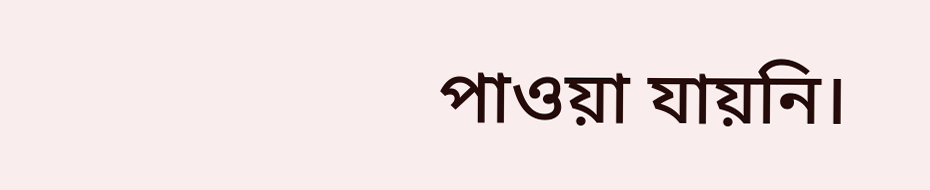পাওয়া যায়নি।